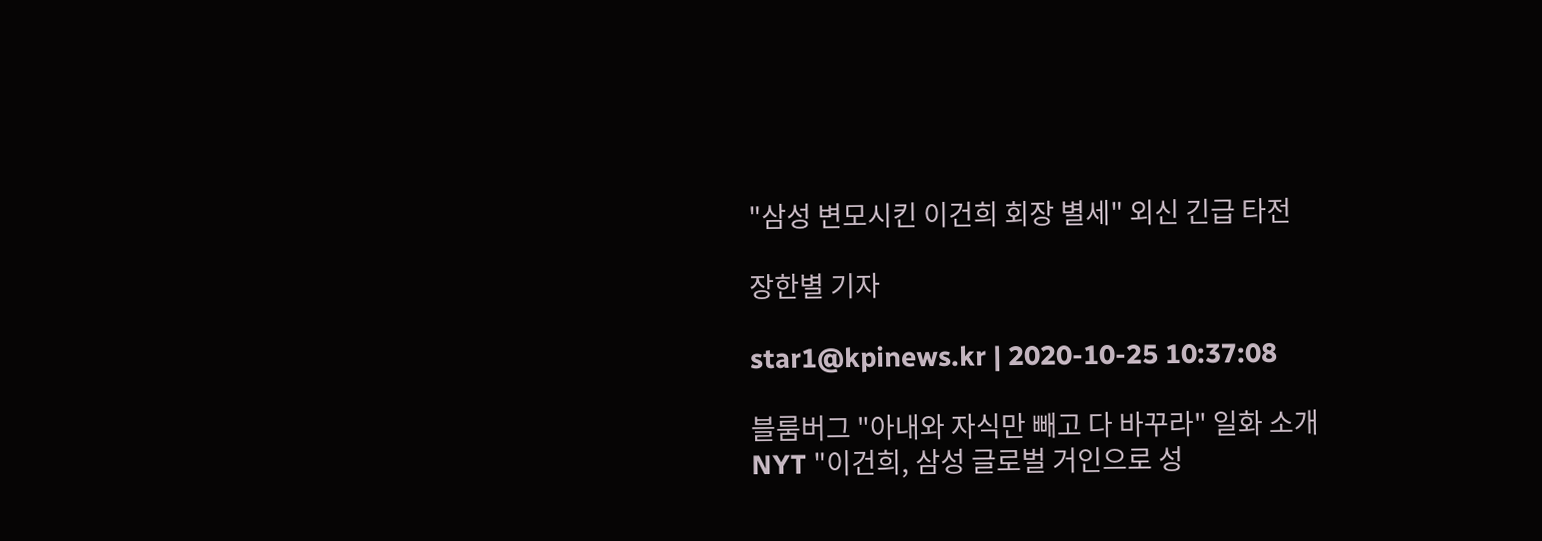"삼성 변모시킨 이건희 회장 별세" 외신 긴급 타전

장한별 기자

star1@kpinews.kr | 2020-10-25 10:37:08

블룸버그 "아내와 자식만 빼고 다 바꾸라" 일화 소개
NYT "이건희, 삼성 글로벌 거인으로 성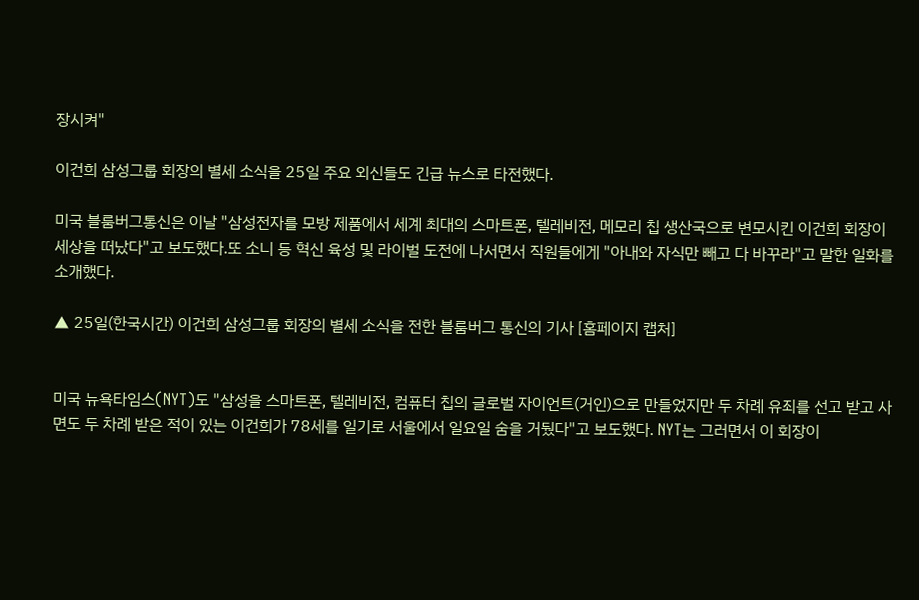장시켜"

이건희 삼성그룹 회장의 별세 소식을 25일 주요 외신들도 긴급 뉴스로 타전했다.

미국 블룸버그통신은 이날 "삼성전자를 모방 제품에서 세계 최대의 스마트폰, 텔레비전, 메모리 칩 생산국으로 변모시킨 이건희 회장이 세상을 떠났다"고 보도했다.또 소니 등 혁신 육성 및 라이벌 도전에 나서면서 직원들에게 "아내와 자식만 빼고 다 바꾸라"고 말한 일화를 소개했다.

▲ 25일(한국시간) 이건희 삼성그룹 회장의 별세 소식을 전한 블룸버그 통신의 기사 [홈페이지 캡처]


미국 뉴욕타임스(NYT)도 "삼성을 스마트폰, 텔레비전, 컴퓨터 칩의 글로벌 자이언트(거인)으로 만들었지만 두 차례 유죄를 선고 받고 사면도 두 차례 받은 적이 있는 이건희가 78세를 일기로 서울에서 일요일 숨을 거뒀다"고 보도했다. NYT는 그러면서 이 회장이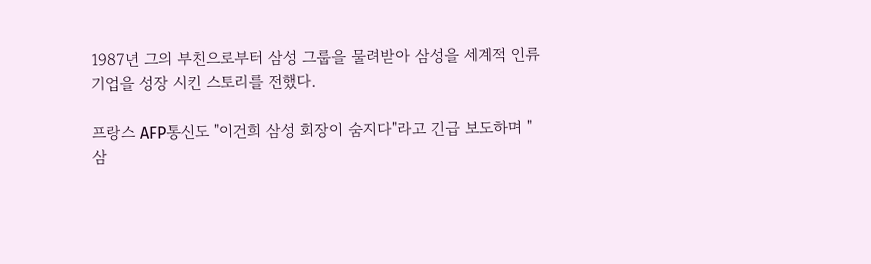1987년 그의 부친으로부터 삼성 그룹을 물려받아 삼성을 세계적 인류 기업을 성장 시킨 스토리를 전했다.

프랑스 AFP통신도 "이건희 삼성 회장이 숨지다"라고 긴급 보도하며 "삼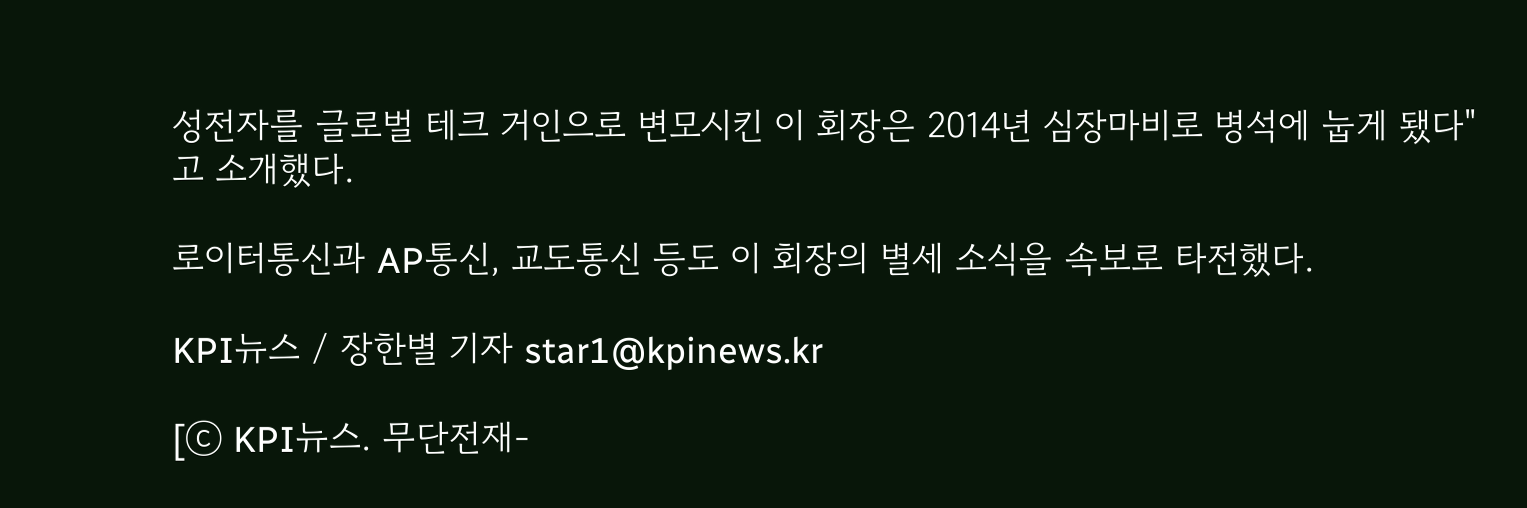성전자를 글로벌 테크 거인으로 변모시킨 이 회장은 2014년 심장마비로 병석에 눕게 됐다"고 소개했다.

로이터통신과 AP통신, 교도통신 등도 이 회장의 별세 소식을 속보로 타전했다.

KPI뉴스 / 장한별 기자 star1@kpinews.kr

[ⓒ KPI뉴스. 무단전재-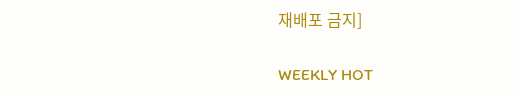재배포 금지]

WEEKLY HOT